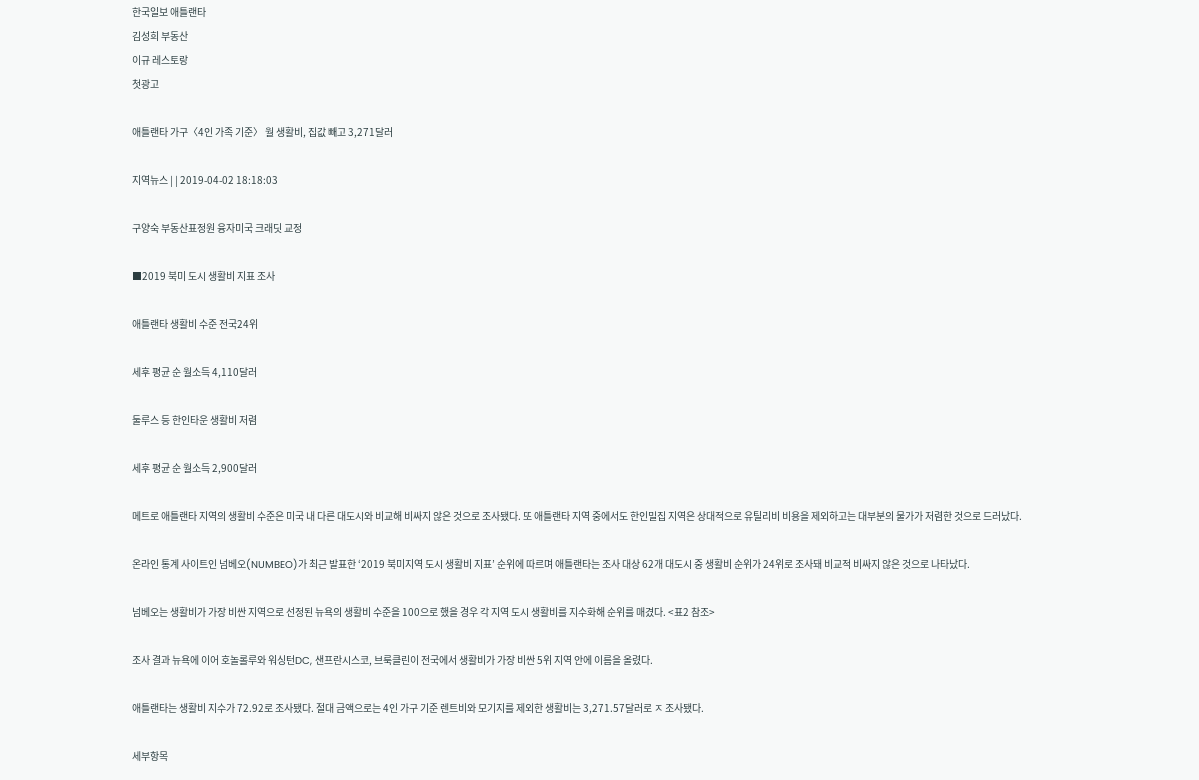한국일보 애틀랜타
김성희 부동산
이규 레스토랑
첫광고

애틀랜타 가구〈4인 가족 기준〉 월 생활비, 집값 빼고 3,271달러

지역뉴스 | | 2019-04-02 18:18:03

구양숙 부동산표정원 융자미국 크래딧 교정

■2019 북미 도시 생활비 지표 조사

애틀랜타 생활비 수준 전국24위

세후 평균 순 월소득 4,110달러

둘루스 등 한인타운 생활비 저렴

세후 평균 순 월소득 2,900달러

메트로 애틀랜타 지역의 생활비 수준은 미국 내 다른 대도시와 비교해 비싸지 않은 것으로 조사됐다. 또 애틀랜타 지역 중에서도 한인밀집 지역은 상대적으로 유틸리비 비용을 제외하고는 대부분의 물가가 저렴한 것으로 드러났다.

온라인 통계 사이트인 넘베오(NUMBEO)가 최근 발표한 ‘2019 북미지역 도시 생활비 지표’ 순위에 따르며 애틀랜타는 조사 대상 62개 대도시 중 생활비 순위가 24위로 조사돼 비교적 비싸지 않은 것으로 나타났다.

넘베오는 생활비가 가장 비싼 지역으로 선정된 뉴욕의 생활비 수준을 100으로 했을 경우 각 지역 도시 생활비를 지수화해 순위를 매겼다. <표2 참조>

조사 결과 뉴욕에 이어 호놀롤루와 워싱턴DC, 샌프란시스코, 브룩클린이 전국에서 생활비가 가장 비싼 5위 지역 안에 이름을 올렸다.

애틀랜타는 생활비 지수가 72.92로 조사됐다. 절대 금액으로는 4인 가구 기준 렌트비와 모기지를 제외한 생활비는 3,271.57달러로 ㅈ 조사됐다.

세부항목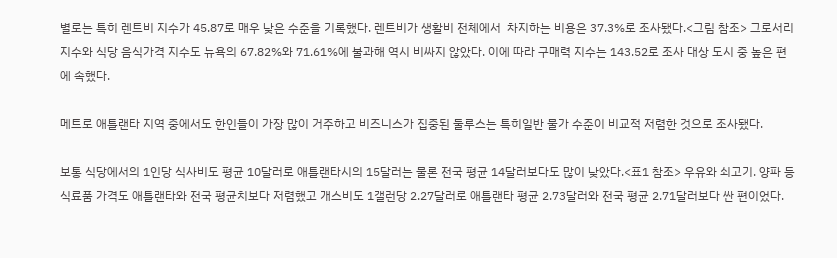별로는 특히 렌트비 지수가 45.87로 매우 낮은 수준을 기록했다. 렌트비가 생활비 전체에서  차지하는 비용은 37.3%로 조사됐다.<그림 참조> 그로서리 지수와 식당 음식가격 지수도 뉴욕의 67.82%와 71.61%에 불과해 역시 비싸지 않았다. 이에 따라 구매력 지수는 143.52로 조사 대상 도시 중 높은 편에 속했다.

메트로 애틀랜타 지역 중에서도 한인들이 가장 많이 거주하고 비즈니스가 집중된 둘루스는 특히일반 물가 수준이 비교적 저렴한 것으로 조사됐다.

보통 식당에서의 1인당 식사비도 평균 10달러로 애틀랜타시의 15달러는 물론 전국 평균 14달러보다도 많이 낮았다.<표1 참조> 우유와 쇠고기. 양파 등 식료품 가격도 애틀랜타와 전국 평균치보다 저렴했고 개스비도 1갤런당 2.27달러로 애틀랜타 평균 2.73달러와 전국 평균 2.71달러보다 싼 편이었다.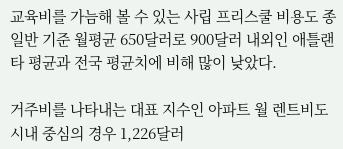교육비를 가늠해 볼 수 있는 사립 프리스쿨 비용도 종일반 기준 월평균 650달러로 900달러 내외인 애틀랜타 평균과 전국 평균치에 비해 많이 낮았다.

거주비를 나타내는 대표 지수인 아파트 월 렌트비도 시내 중심의 경우 1,226달러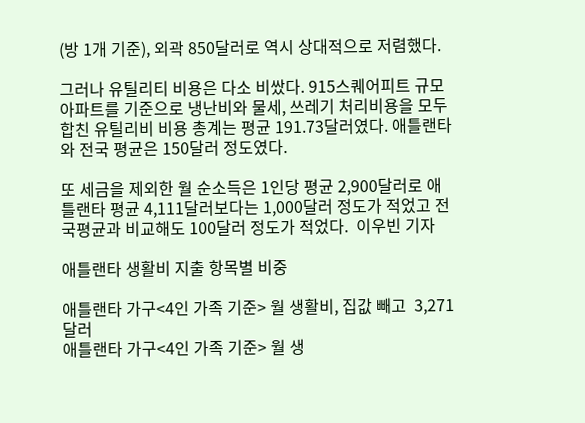(방 1개 기준), 외곽 850달러로 역시 상대적으로 저렴했다.

그러나 유틸리티 비용은 다소 비쌌다. 915스퀘어피트 규모 아파트를 기준으로 냉난비와 물세, 쓰레기 처리비용을 모두 합친 유틸리비 비용 총계는 평균 191.73달러였다. 애틀랜타와 전국 평균은 150달러 정도였다.

또 세금을 제외한 월 순소득은 1인당 평균 2,900달러로 애틀랜타 평균 4,111달러보다는 1,000달러 정도가 적었고 전국평균과 비교해도 100달러 정도가 적었다.  이우빈 기자

애틀랜타 생활비 지출 항목별 비중

애틀랜타 가구<4인 가족 기준> 월 생활비, 집값 빼고  3,271달러
애틀랜타 가구<4인 가족 기준> 월 생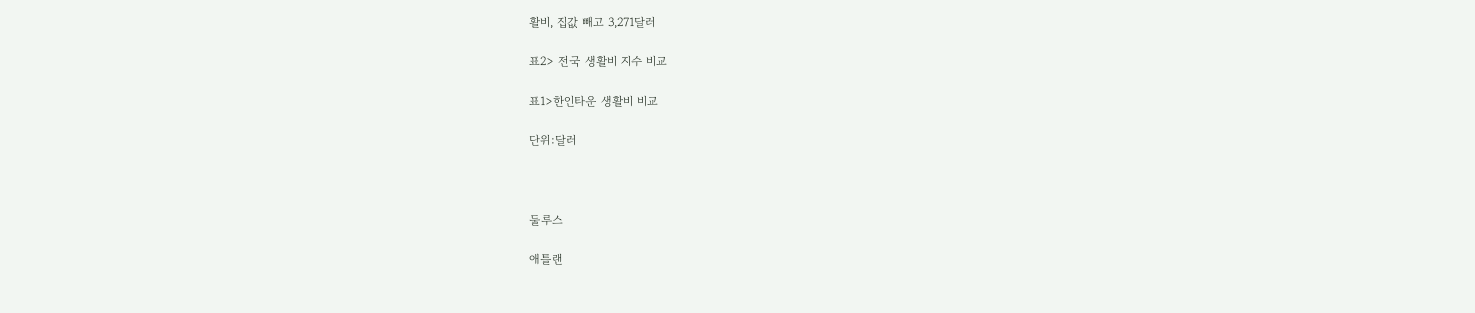활비, 집값 빼고 3,271달러

표2> 전국 생활비 지수 비교

표1>한인타운 생활비 비교

단위:달러



둘루스

애틀랜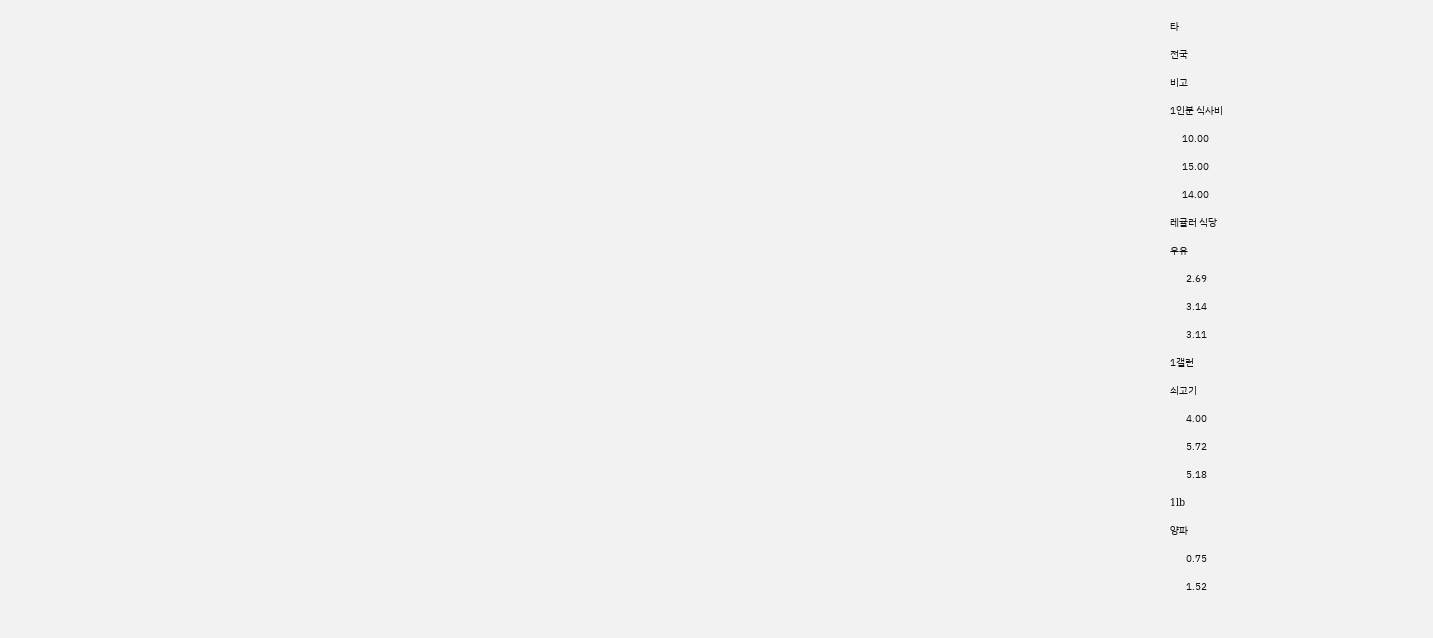타

전국

비고

1인분 식사비

      10.00

      15.00

      14.00

레귤러 식당

우유

        2.69

        3.14

        3.11

1갤런

쇠고기

        4.00

        5.72

        5.18

1lb

양파

        0.75

        1.52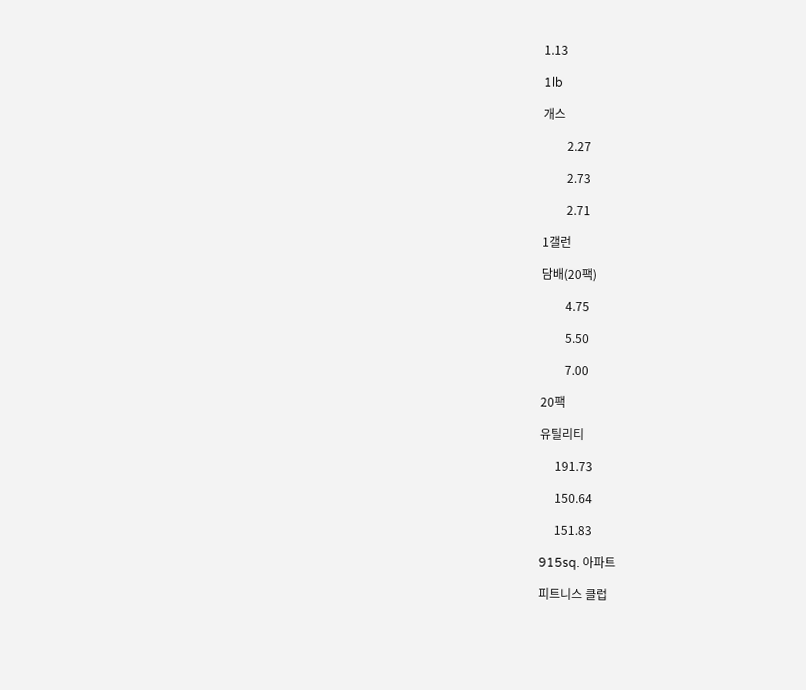1.13

1lb

개스

        2.27

        2.73

        2.71

1갤런

담배(20팩)

        4.75

        5.50

        7.00

20팩

유틸리티

     191.73

     150.64

     151.83

915sq. 아파트

피트니스 클럽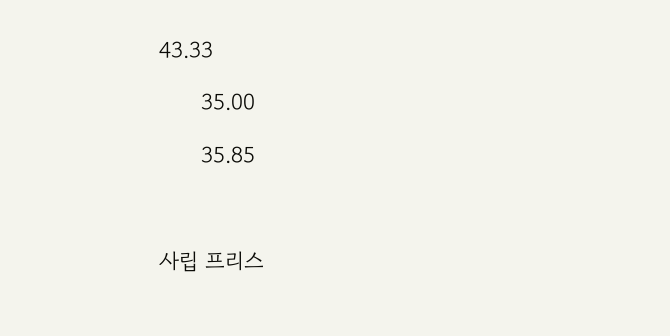43.33

      35.00

      35.85



사립 프리스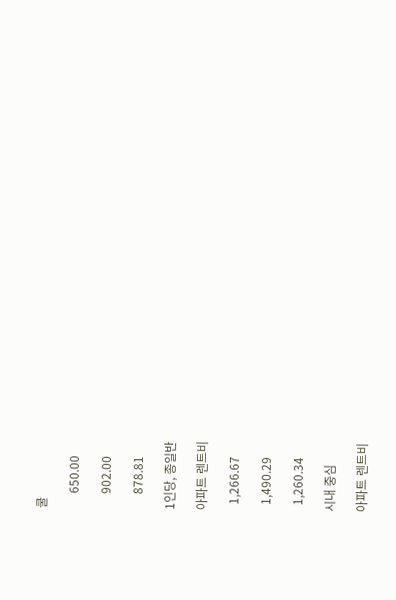쿨

     650.00

     902.00

     878.81

1인당, 종일반

아파트 렌트비

  1,266.67

  1,490.29

  1,260.34

시내 중심

아파트 렌트비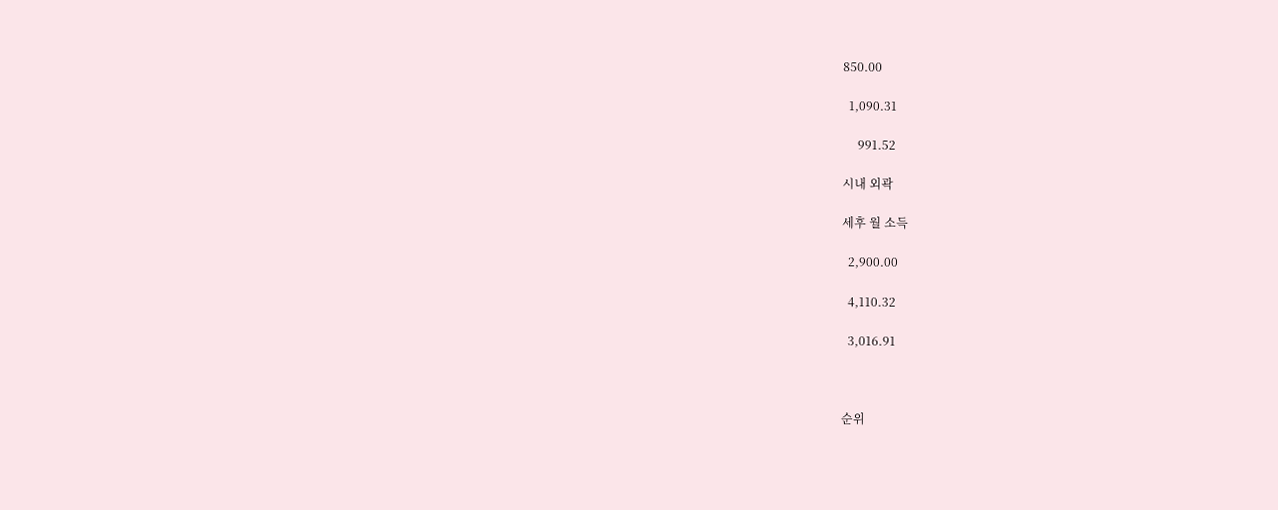850.00

  1,090.31

     991.52

시내 외곽

세후 월 소득

  2,900.00

  4,110.32

  3,016.91



순위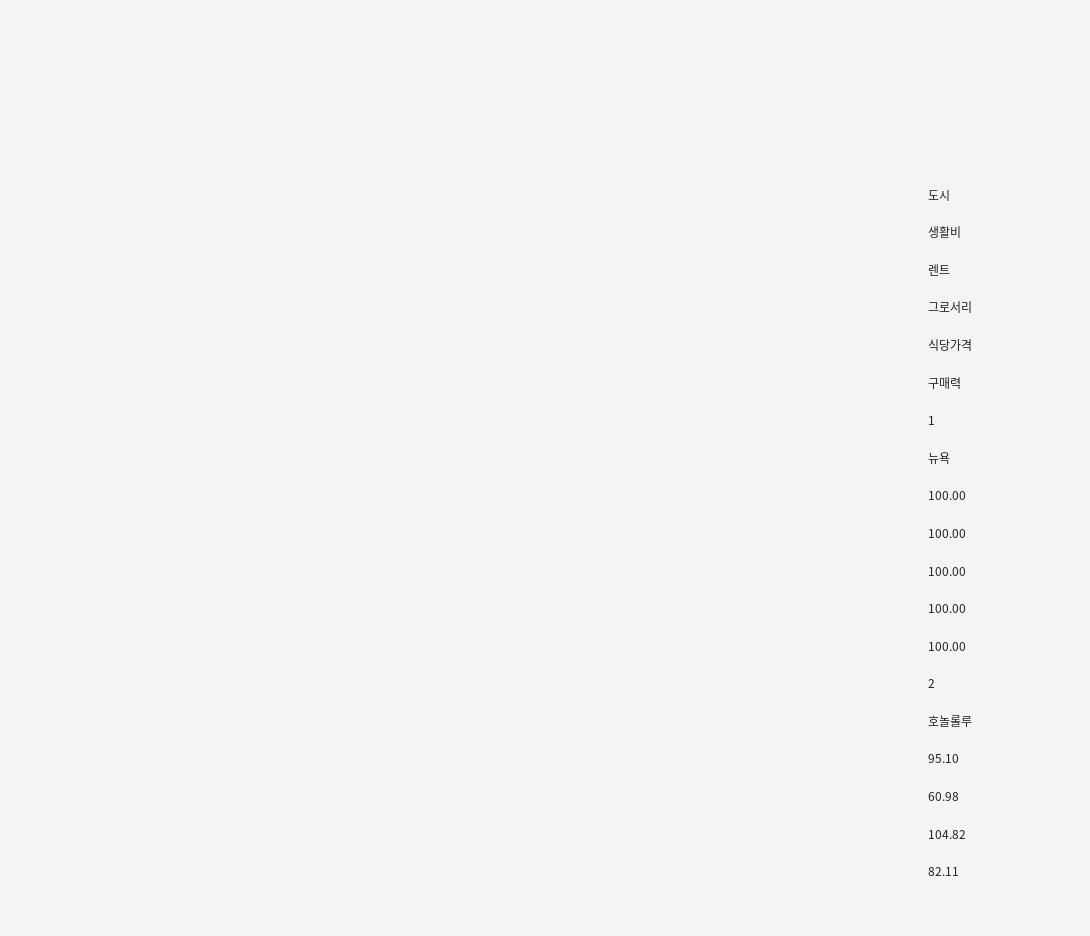도시

생활비

렌트

그로서리

식당가격

구매력

1

뉴욕

100.00

100.00

100.00

100.00

100.00

2

호놀롤루

95.10

60.98

104.82

82.11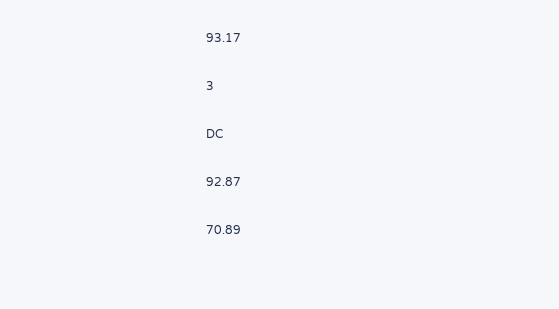93.17

3

DC

92.87

70.89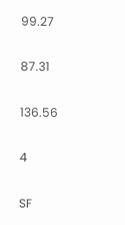99.27

87.31

136.56

4

SF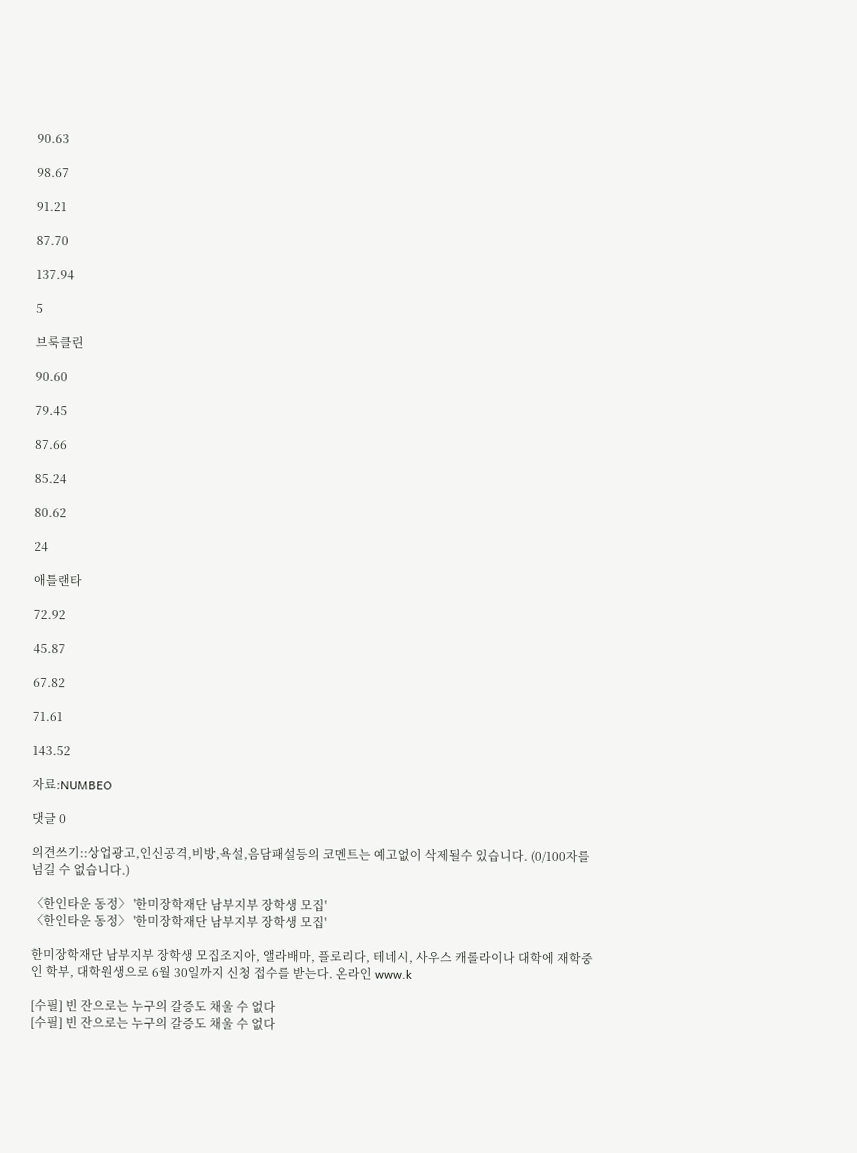90.63

98.67

91.21

87.70

137.94

5

브룩클린

90.60

79.45

87.66

85.24

80.62

24

애틀랜타

72.92

45.87

67.82

71.61

143.52

자료:NUMBEO

댓글 0

의견쓰기::상업광고,인신공격,비방,욕설,음담패설등의 코멘트는 예고없이 삭제될수 있습니다. (0/100자를 넘길 수 없습니다.)

〈한인타운 동정〉 '한미장학재단 남부지부 장학생 모집'
〈한인타운 동정〉 '한미장학재단 남부지부 장학생 모집'

한미장학재단 남부지부 장학생 모집조지아, 앨라배마, 플로리다, 테네시, 사우스 캐롤라이나 대학에 재학중인 학부, 대학원생으로 6월 30일까지 신청 접수를 받는다. 온라인 www.k

[수필] 빈 잔으로는 누구의 갈증도 채울 수 없다
[수필] 빈 잔으로는 누구의 갈증도 채울 수 없다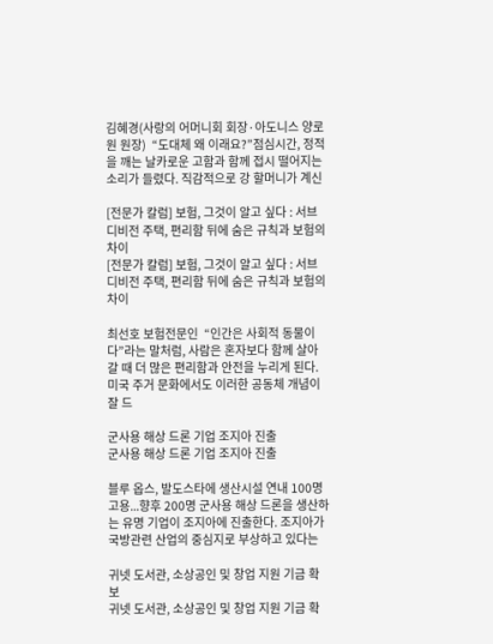김혜경(사랑의 어머니회 회장·아도니스 양로원 원장)  “도대체 왜 이래요?”점심시간, 정적을 깨는 날카로운 고함과 함께 접시 떨어지는 소리가 들렸다. 직감적으로 강 할머니가 계신

[전문가 칼럼] 보험, 그것이 알고 싶다 : 서브디비전 주택, 편리함 뒤에 숨은 규칙과 보험의 차이
[전문가 칼럼] 보험, 그것이 알고 싶다 : 서브디비전 주택, 편리함 뒤에 숨은 규칙과 보험의 차이

최선호 보험전문인  “인간은 사회적 동물이다”라는 말처럼, 사람은 혼자보다 함께 살아갈 때 더 많은 편리함과 안전을 누리게 된다. 미국 주거 문화에서도 이러한 공동체 개념이 잘 드

군사용 해상 드론 기업 조지아 진출
군사용 해상 드론 기업 조지아 진출

블루 옵스, 발도스타에 생산시설 연내 100명 고용...향후 200명 군사용 해상 드론을 생산하는 유명 기업이 조지아에 진출한다. 조지아가 국방관련 산업의 중심지로 부상하고 있다는

귀넷 도서관, 소상공인 및 창업 지원 기금 확보
귀넷 도서관, 소상공인 및 창업 지원 기금 확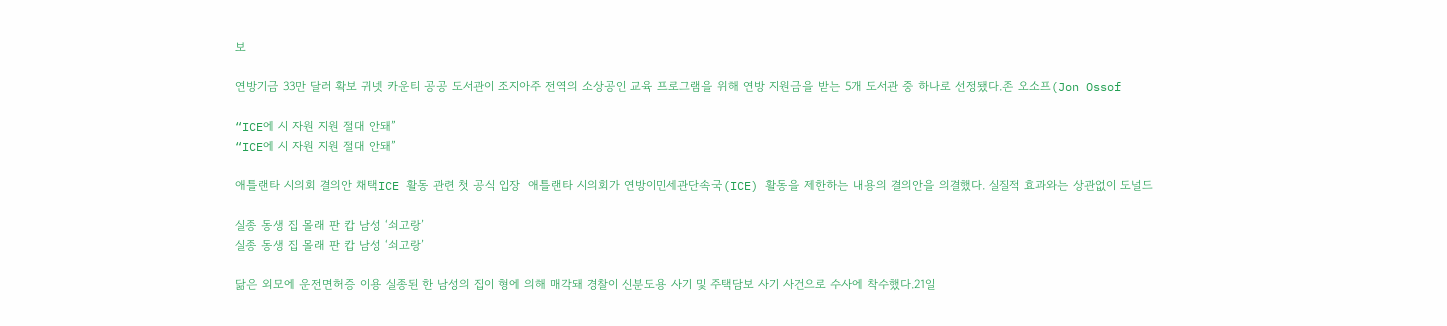보

연방기금 33만 달러 확보 귀넷 카운티 공공 도서관이 조지아주 전역의 소상공인 교육 프로그램을 위해 연방 지원금을 받는 5개 도서관 중 하나로 선정됐다.존 오소프(Jon Ossof

“ICE에 시 자원 지원 절대 안돼”
“ICE에 시 자원 지원 절대 안돼”

애틀랜타 시의회 결의안 채택ICE 활동 관련 첫 공식 입장  애틀랜타 시의회가 연방이민세관단속국(ICE) 활동을 제한하는 내용의 결의안을 의결했다. 실질적 효과와는 상관없이 도널드

실종 동생 집 몰래 판 캅 남성 ‘쇠고랑’
실종 동생 집 몰래 판 캅 남성 ‘쇠고랑’

닮은 외모에 운전면허증 이용 실종된 한 남성의 집이 형에 의해 매각돼 경찰이 신분도용 사기 및 주택담보 사기 사건으로 수사에 착수했다.21일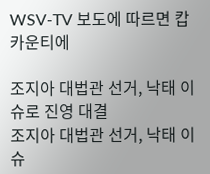WSV-TV 보도에 따르면 캅 카운티에

조지아 대법관 선거, 낙태 이슈로 진영 대결
조지아 대법관 선거, 낙태 이슈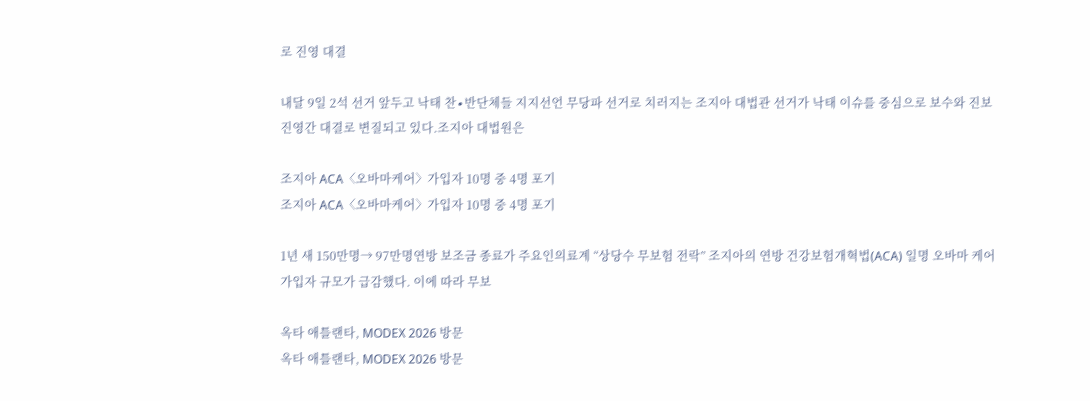로 진영 대결

내달 9일 2석 선거 앞두고 낙태 찬∙반단체들 지지선언 무당파 선거로 치러지는 조지아 대법관 선거가 낙태 이슈를 중심으로 보수와 진보 진영간 대결로 변질되고 있다.조지아 대법원은

조지아 ACA〈오바마케어〉가입자 10명 중 4명 포기
조지아 ACA〈오바마케어〉가입자 10명 중 4명 포기

1년 새 150만명→ 97만명연방 보조금 종료가 주요인의료계 “상당수 무보험 전락” 조지아의 연방 건강보험개혁법(ACA) 일명 오바마 케어 가입자 규모가 급감했다. 이에 따라 무보

옥타 애틀랜타, MODEX 2026 방문
옥타 애틀랜타, MODEX 2026 방문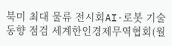북미 최대 물류 전시회AI·로봇 기술 동향 점검 세계한인경제무역협회(월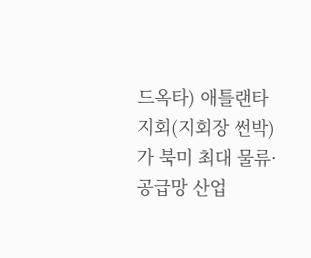드옥타) 애틀랜타 지회(지회장 썬박)가 북미 최대 물류·공급망 산업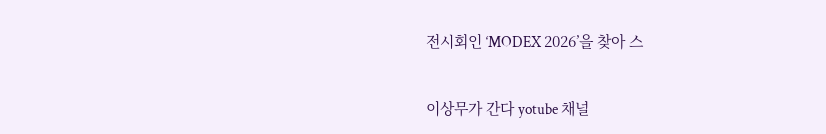전시회인 ‘MODEX 2026’을 찾아 스

이상무가 간다 yotube 채널